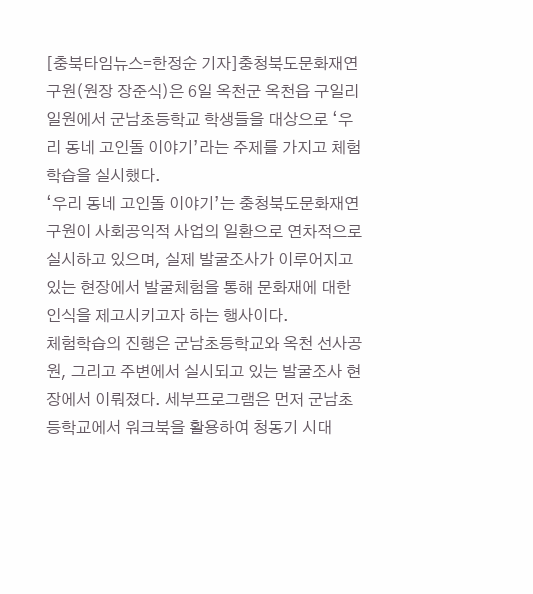[충북타임뉴스=한정순 기자]충청북도문화재연구원(원장 장준식)은 6일 옥천군 옥천읍 구일리 일원에서 군남초등학교 학생들을 대상으로 ‘우리 동네 고인돌 이야기’라는 주제를 가지고 체험학습을 실시했다.
‘우리 동네 고인돌 이야기’는 충청북도문화재연구원이 사회공익적 사업의 일환으로 연차적으로 실시하고 있으며, 실제 발굴조사가 이루어지고 있는 현장에서 발굴체험을 통해 문화재에 대한 인식을 제고시키고자 하는 행사이다.
체험학습의 진행은 군남초등학교와 옥천 선사공원, 그리고 주변에서 실시되고 있는 발굴조사 현장에서 이뤄졌다. 세부프로그램은 먼저 군남초등학교에서 워크북을 활용하여 청동기 시대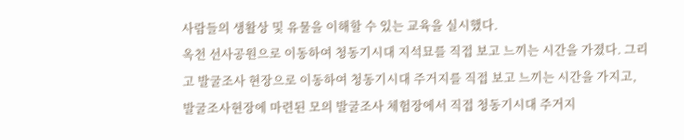사람들의 생활상 및 유물을 이해할 수 있는 교육을 실시했다.
옥천 선사공원으로 이동하여 청동기시대 지석묘를 직접 보고 느끼는 시간을 가졌다. 그리고 발굴조사 현장으로 이동하여 청동기시대 주거지를 직접 보고 느끼는 시간을 가지고, 발굴조사현장에 마련된 모의 발굴조사 체험장에서 직접 청동기시대 주거지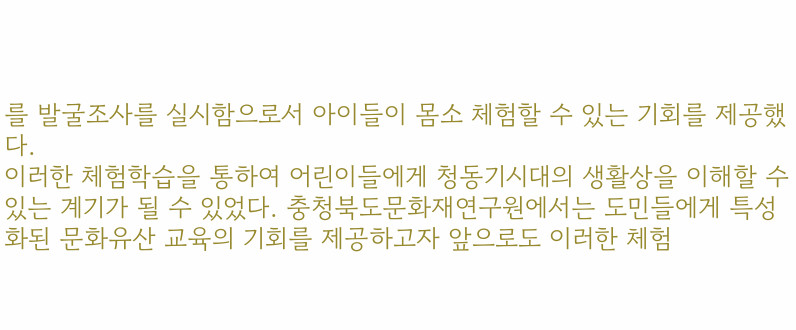를 발굴조사를 실시함으로서 아이들이 몸소 체험할 수 있는 기회를 제공했다.
이러한 체험학습을 통하여 어린이들에게 청동기시대의 생활상을 이해할 수 있는 계기가 될 수 있었다. 충청북도문화재연구원에서는 도민들에게 특성화된 문화유산 교육의 기회를 제공하고자 앞으로도 이러한 체험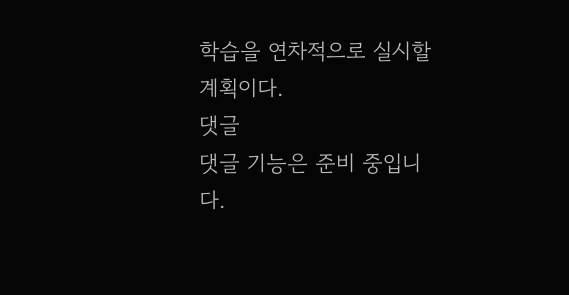학습을 연차적으로 실시할 계획이다.
댓글
댓글 기능은 준비 중입니다.